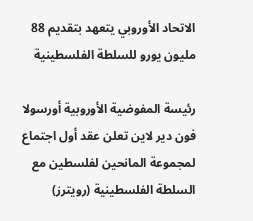الاتحاد الأوروبي يتعهد بتقديم 88 مليون يورو للسلطة الفلسطينية

رئيسة المفوضية الأوروبية أورسولا فون دير لاين تعلن عقد أول اجتماع لمجموعة المانحين لفلسطين مع السلطة الفلسطينية (رويترز)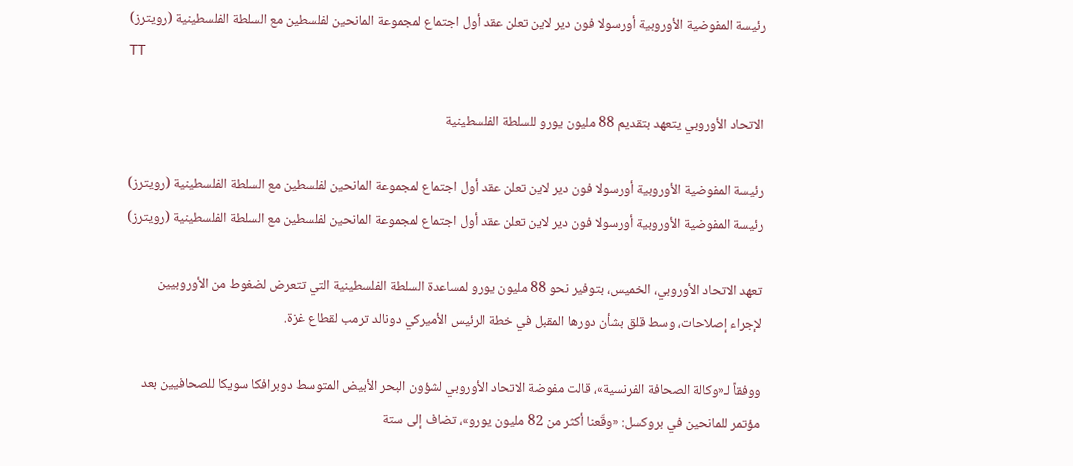رئيسة المفوضية الأوروبية أورسولا فون دير لاين تعلن عقد أول اجتماع لمجموعة المانحين لفلسطين مع السلطة الفلسطينية (رويترز)
TT

الاتحاد الأوروبي يتعهد بتقديم 88 مليون يورو للسلطة الفلسطينية

رئيسة المفوضية الأوروبية أورسولا فون دير لاين تعلن عقد أول اجتماع لمجموعة المانحين لفلسطين مع السلطة الفلسطينية (رويترز)
رئيسة المفوضية الأوروبية أورسولا فون دير لاين تعلن عقد أول اجتماع لمجموعة المانحين لفلسطين مع السلطة الفلسطينية (رويترز)

تعهد الاتحاد الأوروبي، الخميس، بتوفير نحو 88 مليون يورو لمساعدة السلطة الفلسطينية التي تتعرض لضغوط من الأوروبيين لإجراء إصلاحات، وسط قلق بشأن دورها المقبل في خطة الرئيس الأميركي دونالد ترمب لقطاع غزة.

ووفقاً لـ«وكالة الصحافة الفرنسية»، قالت مفوضة الاتحاد الأوروبي لشؤون البحر الأبيض المتوسط دوبرافكا سويكا للصحافيين بعد مؤتمر للمانحين في بروكسل: «وقّعنا أكثر من 82 مليون يورو»، تضاف إلى ستة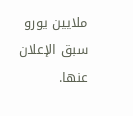ملايين يورو سبق الإعلان عنها.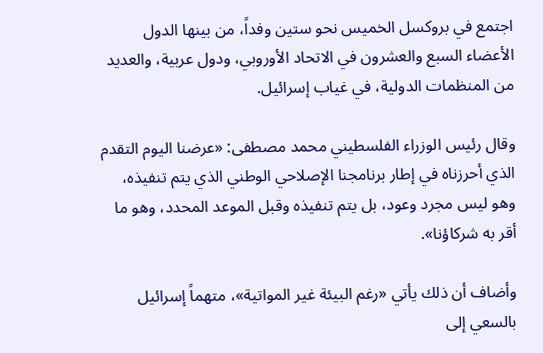اجتمع في بروكسل الخميس نحو ستين وفداً، من بينها الدول الأعضاء السبع والعشرون في الاتحاد الأوروبي، ودول عربية، والعديد من المنظمات الدولية، في غياب إسرائيل.

وقال رئيس الوزراء الفلسطيني محمد مصطفى: «عرضنا اليوم التقدم الذي أحرزناه في إطار برنامجنا الإصلاحي الوطني الذي يتم تنفيذه، وهو ليس مجرد وعود، بل يتم تنفيذه وقبل الموعد المحدد، وهو ما أقر به شركاؤنا».

وأضاف أن ذلك يأتي «رغم البيئة غير المواتية»، متهماً إسرائيل بالسعي إلى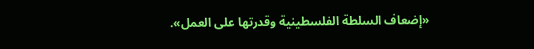«إضعاف السلطة الفلسطينية وقدرتها على العمل».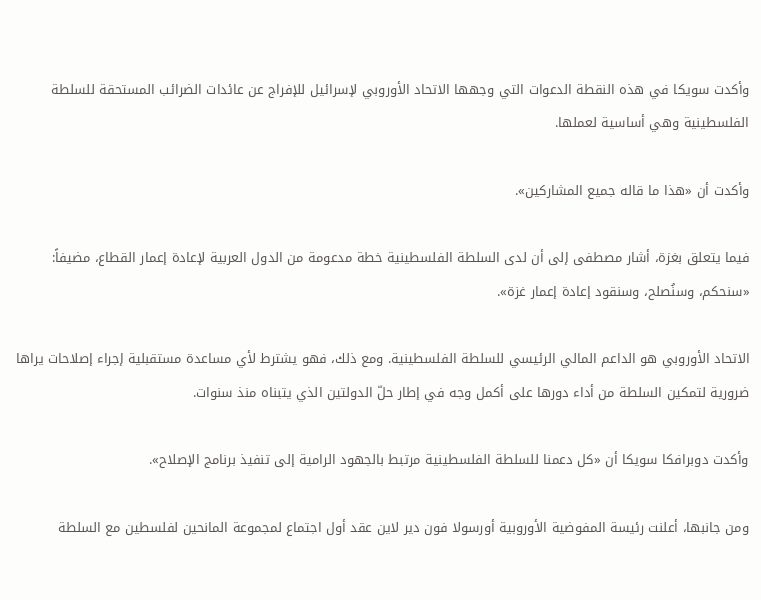وأكدت سويكا في هذه النقطة الدعوات التي وجهها الاتحاد الأوروبي لإسرائيل للإفراج عن عائدات الضرائب المستحقة للسلطة الفلسطينية وهي أساسية لعملها.

وأكدت أن «هذا ما قاله جميع المشاركين».

فيما يتعلق بغزة، أشار مصطفى إلى أن لدى السلطة الفلسطينية خطة مدعومة من الدول العربية لإعادة إعمار القطاع، مضيفاً: «سنحكم، وسنُصلح، وسنقود إعادة إعمار غزة».

الاتحاد الأوروبي هو الداعم المالي الرئيسي للسلطة الفلسطينية. ومع ذلك، فهو يشترط لأي مساعدة مستقبلية إجراء إصلاحات يراها ضرورية لتمكين السلطة من أداء دورها على أكمل وجه في إطار حلّ الدولتين الذي يتبناه منذ سنوات.

وأكدت دوبرافكا سويكا أن «كل دعمنا للسلطة الفلسطينية مرتبط بالجهود الرامية إلى تنفيذ برنامج الإصلاح».

ومن جانبها، أعلنت رئيسة المفوضية الأوروبية أورسولا فون دير لاين عقد أول اجتماع لمجموعة المانحين لفلسطين مع السلطة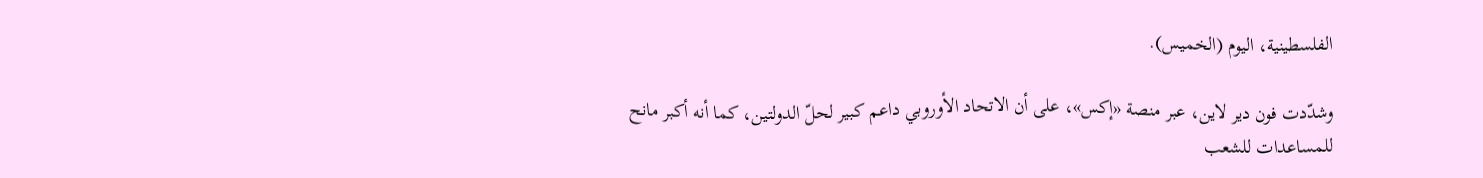الفلسطينية، اليوم (الخميس).

وشدّدت فون دير لاين، عبر منصة «إكس»، على أن الاتحاد الأوروبي داعم كبير لحلّ الدولتين، كما أنه أكبر مانح للمساعدات للشعب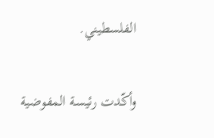الفلسطيني.

وأكّدت رئيسة المفوضية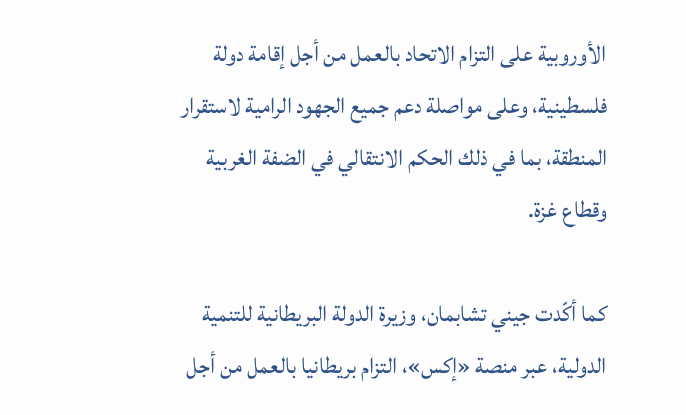الأوروبية على التزام الاتحاد بالعمل من أجل إقامة دولة فلسطينية، وعلى مواصلة دعم جميع الجهود الرامية لاستقرار المنطقة، بما في ذلك الحكم الانتقالي في الضفة الغربية وقطاع غزة.

كما أكّدت جيني تشابمان، وزيرة الدولة البريطانية للتنمية الدولية، عبر منصة «إكس»، التزام بريطانيا بالعمل من أجل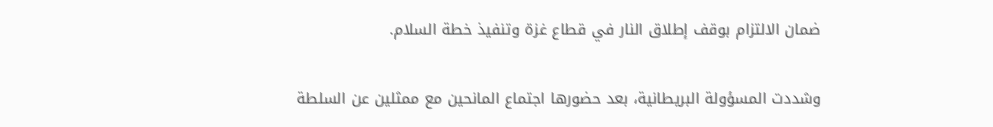ضمان الالتزام بوقف إطلاق النار في قطاع غزة وتنفيذ خطة السلام.

وشددت المسؤولة البريطانية، بعد حضورها اجتماع المانحين مع ممثلين عن السلطة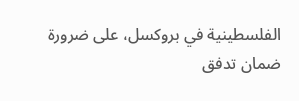الفلسطينية في بروكسل، على ضرورة ضمان تدفق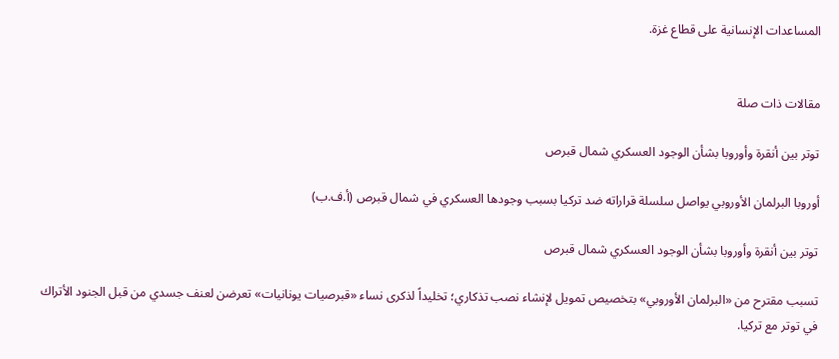المساعدات الإنسانية على قطاع غزة.


مقالات ذات صلة

توتر بين أنقرة وأوروبا بشأن الوجود العسكري شمال قبرص

أوروبا البرلمان الأوروبي يواصل سلسلة قراراته ضد تركيا بسبب وجودها العسكري في شمال قبرص (أ.ف.ب)

توتر بين أنقرة وأوروبا بشأن الوجود العسكري شمال قبرص

تسبب مقترح من «البرلمان الأوروبي» بتخصيص تمويل لإنشاء نصب تذكاري؛ تخليداً لذكرى نساء «قبرصيات يونانيات» تعرضن لعنف جسدي من قبل الجنود الأتراك في توتر مع تركيا.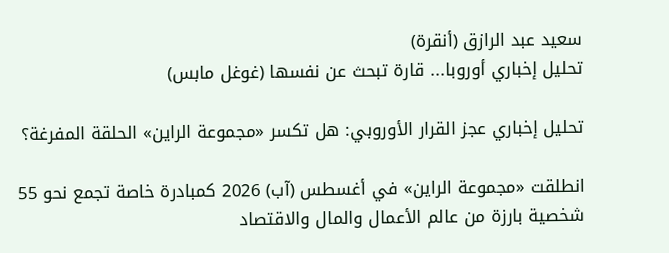سعيد عبد الرازق (أنقرة)
تحليل إخباري أوروبا... قارة تبحث عن نفسها (غوغل مابس)

تحليل إخباري عجز القرار الأوروبي: هل تكسر «مجموعة الراين» الحلقة المفرغة؟

انطلقت «مجموعة الراين» في أغسطس (آب) 2026 كمبادرة خاصة تجمع نحو 55 شخصية بارزة من عالم الأعمال والمال والاقتصاد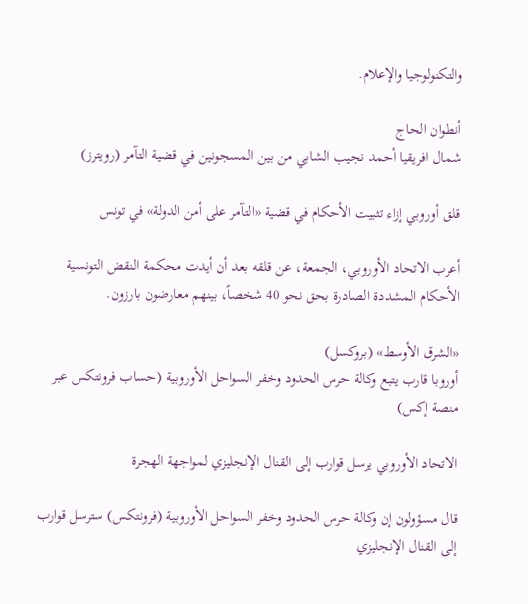والتكنولوجيا والإعلام.

أنطوان الحاج
شمال افريقيا أحمد نجيب الشابي من بين المسجونين في قضية التآمر (رويترز)

قلق أوروبي إزاء تثبيت الأحكام في قضية «التآمر على أمن الدولة» في تونس

أعرب الاتحاد الأوروبي، الجمعة، عن قلقه بعد أن أيدت محكمة النقض التونسية الأحكام المشددة الصادرة بحق نحو 40 شخصاً، بينهم معارضون بارزون.

«الشرق الأوسط» (بروكسل)
أوروبا قارب يتبع وكالة حرس الحدود وخفر السواحل الأوروبية (حساب فرونتكس عبر منصة إكس)

الاتحاد الأوروبي يرسل قوارب إلى القنال الإنجليزي لمواجهة الهجرة

قال مسؤولون إن وكالة حرس الحدود وخفر السواحل الأوروبية (فرونتكس) سترسل قوارب إلى القنال الإنجليزي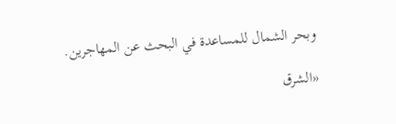وبحر الشمال للمساعدة في البحث عن المهاجرين.

«الشرق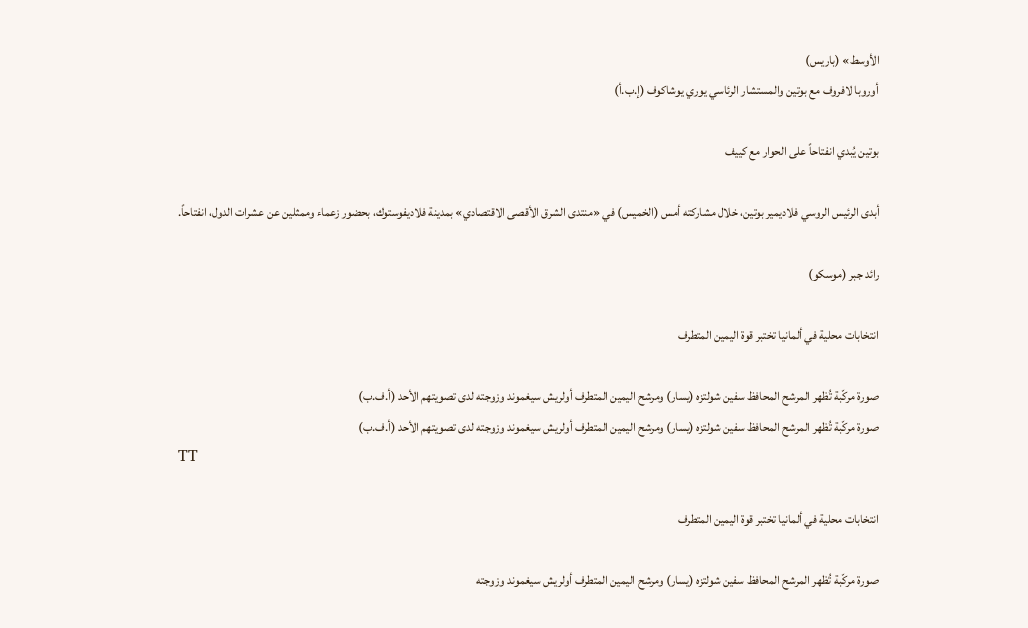الأوسط» (باريس)
أوروبا لافروف مع بوتين والمستشار الرئاسي يوري يوشاكوف (إ.ب.أ)

بوتين يُبدي انفتاحاً على الحوار مع كييف

أبدى الرئيس الروسي فلاديمير بوتين، خلال مشاركته أمس (الخميس) في «منتدى الشرق الأقصى الاقتصادي» بمدينة فلاديفوستوك، بحضور زعماء وممثلين عن عشرات الدول، انفتاحاً.

رائد جبر (موسكو)

انتخابات محلية في ألمانيا تختبر قوة اليمين المتطرف

صورة مركّبة تُظهر المرشح المحافظ سفين شولتزه (يسار) ومرشح اليمين المتطرف أولريش سيغموند وزوجته لدى تصويتهم الأحد (أ.ف.ب)
صورة مركّبة تُظهر المرشح المحافظ سفين شولتزه (يسار) ومرشح اليمين المتطرف أولريش سيغموند وزوجته لدى تصويتهم الأحد (أ.ف.ب)
TT

انتخابات محلية في ألمانيا تختبر قوة اليمين المتطرف

صورة مركّبة تُظهر المرشح المحافظ سفين شولتزه (يسار) ومرشح اليمين المتطرف أولريش سيغموند وزوجته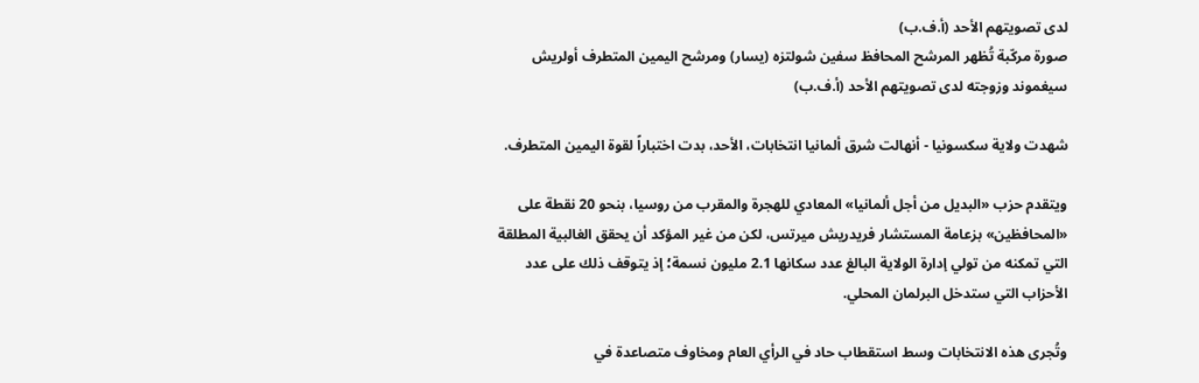لدى تصويتهم الأحد (أ.ف.ب)
صورة مركّبة تُظهر المرشح المحافظ سفين شولتزه (يسار) ومرشح اليمين المتطرف أولريش سيغموند وزوجته لدى تصويتهم الأحد (أ.ف.ب)

شهدت ولاية سكسونيا - أنهالت شرق ألمانيا انتخابات، الأحد، بدت اختباراً لقوة اليمين المتطرف.

ويتقدم حزب «البديل من أجل ألمانيا» المعادي للهجرة والمقرب من روسيا، بنحو 20 نقطة على «المحافظين» بزعامة المستشار فريدريش ميرتس، لكن من غير المؤكد أن يحقق الغالبية المطلقة التي تمكنه من تولي إدارة الولاية البالغ عدد سكانها 2.1 مليون نسمة؛ إذ يتوقف ذلك على عدد الأحزاب التي ستدخل البرلمان المحلي.

وتُجرى هذه الانتخابات وسط استقطاب حاد في الرأي العام ومخاوف متصاعدة في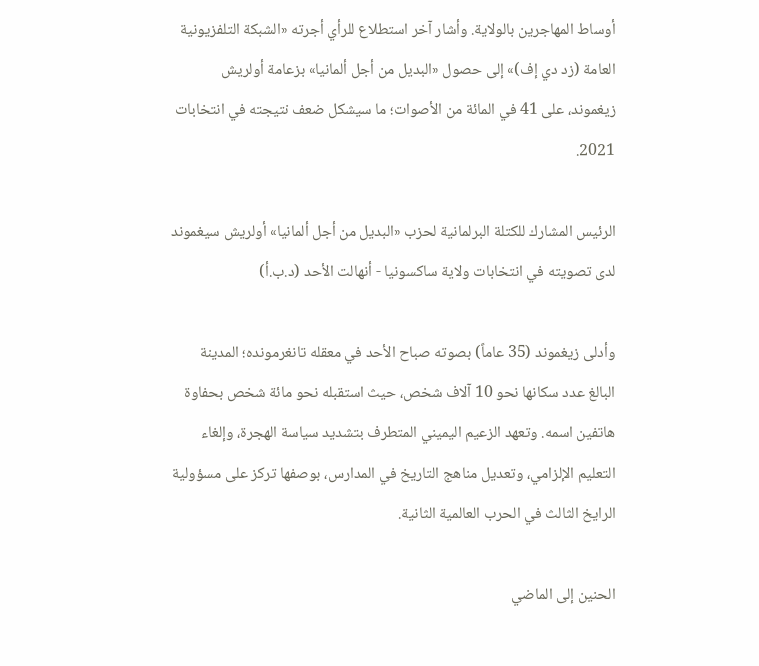أوساط المهاجرين بالولاية. وأشار آخر استطلاع للرأي أجرته «الشبكة التلفزيونية العامة (زد دي إف)» إلى حصول «البديل من أجل ألمانيا» بزعامة أولريش زيغموند، على 41 في المائة من الأصوات؛ ما سيشكل ضعف نتيجته في انتخابات 2021.

الرئيس المشارك للكتلة البرلمانية لحزب «البديل من أجل ألمانيا» أولريش سيغموند لدى تصويته في انتخابات ولاية ساكسونيا - أنهالت الأحد (د.ب.أ)

وأدلى زيغموند (35 عاماً) بصوته صباح الأحد في معقله تانغرمونده؛ المدينة البالغ عدد سكانها نحو 10 آلاف شخص، حيث استقبله نحو مائة شخص بحفاوة هاتفين اسمه. وتعهد الزعيم اليميني المتطرف بتشديد سياسة الهجرة، وإلغاء التعليم الإلزامي، وتعديل مناهج التاريخ في المدارس، بوصفها تركز على مسؤولية الرايخ الثالث في الحرب العالمية الثانية.

الحنين إلى الماضي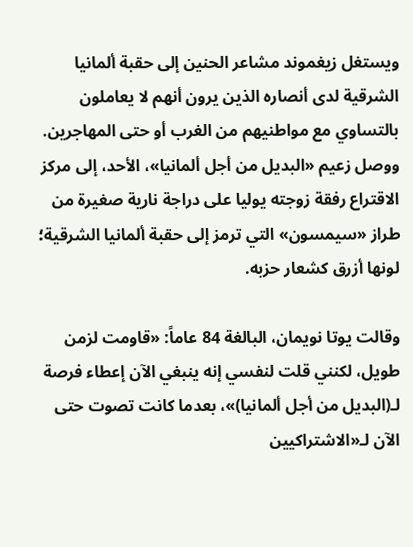ويستغل زيغموند مشاعر الحنين إلى حقبة ألمانيا الشرقية لدى أنصاره الذين يرون أنهم لا يعاملون بالتساوي مع مواطنيهم من الغرب أو حتى المهاجرين. ووصل زعيم «البديل من أجل ألمانيا»، الأحد، إلى مركز الاقتراع رفقة زوجته يوليا على دراجة نارية صغيرة من طراز «سيمسون» التي ترمز إلى حقبة ألمانيا الشرقية؛ لونها أزرق كشعار حزبه.

وقالت يوتا نويمان، البالغة 84 عاماً: «قاومت لزمن طويل، لكنني قلت لنفسي إنه ينبغي الآن إعطاء فرصة لـ(البديل من أجل ألمانيا)»، بعدما كانت تصوت حتى الآن لـ«الاشتراكيين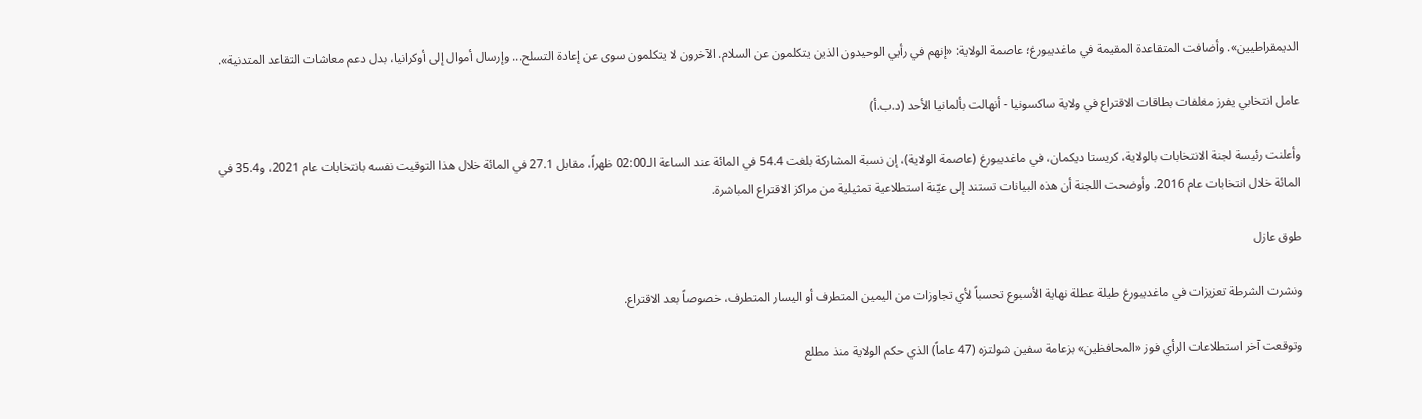الديمقراطيين». وأضافت المتقاعدة المقيمة في ماغديبورغ؛ عاصمة الولاية: «إنهم في رأيي الوحيدون الذين يتكلمون عن السلام. الآخرون لا يتكلمون سوى عن إعادة التسلح... وإرسال أموال إلى أوكرانيا، بدل دعم معاشات التقاعد المتدنية».

عامل انتخابي يفرز مغلفات بطاقات الاقتراع في ولاية ساكسونيا - أنهالت بألمانيا الأحد (د.ب.أ)

وأعلنت رئيسة لجنة الانتخابات بالولاية، كريستا ديكمان، في ماغديبورغ (عاصمة الولاية)، إن نسبة المشاركة بلغت 54.4 في المائة عند الساعة الـ02:00 ظهراً، مقابل 27.1 في المائة خلال هذا التوقيت نفسه بانتخابات عام 2021، و35.4 في المائة خلال انتخابات عام 2016. وأوضحت اللجنة أن هذه البيانات تستند إلى عيّنة استطلاعية تمثيلية من مراكز الاقتراع المباشرة.

طوق عازل

ونشرت الشرطة تعزيزات في ماغديبورغ طيلة عطلة نهاية الأسبوع تحسباً لأي تجاوزات من اليمين المتطرف أو اليسار المتطرف، خصوصاً بعد الاقتراع.

وتوقعت آخر استطلاعات الرأي فوز «المحافظين» بزعامة سفين شولتزه (47 عاماً) الذي حكم الولاية منذ مطلع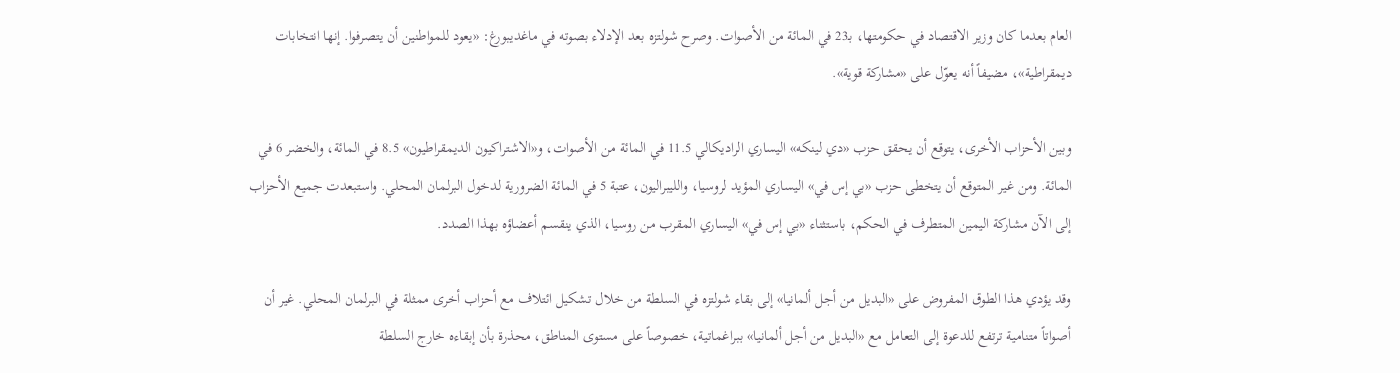العام بعدما كان وزير الاقتصاد في حكومتها، بـ23 في المائة من الأصوات. وصرح شولتزه بعد الإدلاء بصوته في ماغديبورغ: «يعود للمواطنين أن يتصرفوا. إنها انتخابات ديمقراطية»، مضيفاً أنه يعوّل على «مشاركة قوية».

وبين الأحزاب الأخرى، يتوقع أن يحقق حزب «دي لينكه» اليساري الراديكالي 11.5 في المائة من الأصوات، و«الاشتراكيون الديمقراطيون» 8.5 في المائة، والخضر 6 في المائة. ومن غير المتوقع أن يتخطى حزب «بي إس في» اليساري المؤيد لروسيا، والليبراليون، عتبة 5 في المائة الضرورية لدخول البرلمان المحلي. واستبعدت جميع الأحزاب إلى الآن مشاركة اليمين المتطرف في الحكم، باستثناء «بي إس في» اليساري المقرب من روسيا، الذي ينقسم أعضاؤه بهذا الصدد.

وقد يؤدي هذا الطوق المفروض على «البديل من أجل ألمانيا» إلى بقاء شولتزه في السلطة من خلال تشكيل ائتلاف مع أحزاب أخرى ممثلة في البرلمان المحلي. غير أن أصواتاً متنامية ترتفع للدعوة إلى التعامل مع «البديل من أجل ألمانيا» ببراغماتية، خصوصاً على مستوى المناطق، محذرة بأن إبقاءه خارج السلطة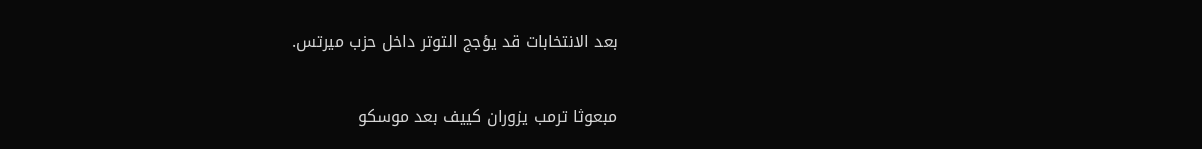بعد الانتخابات قد يؤجج التوتر داخل حزب ميرتس.


مبعوثا ترمب يزوران كييف بعد موسكو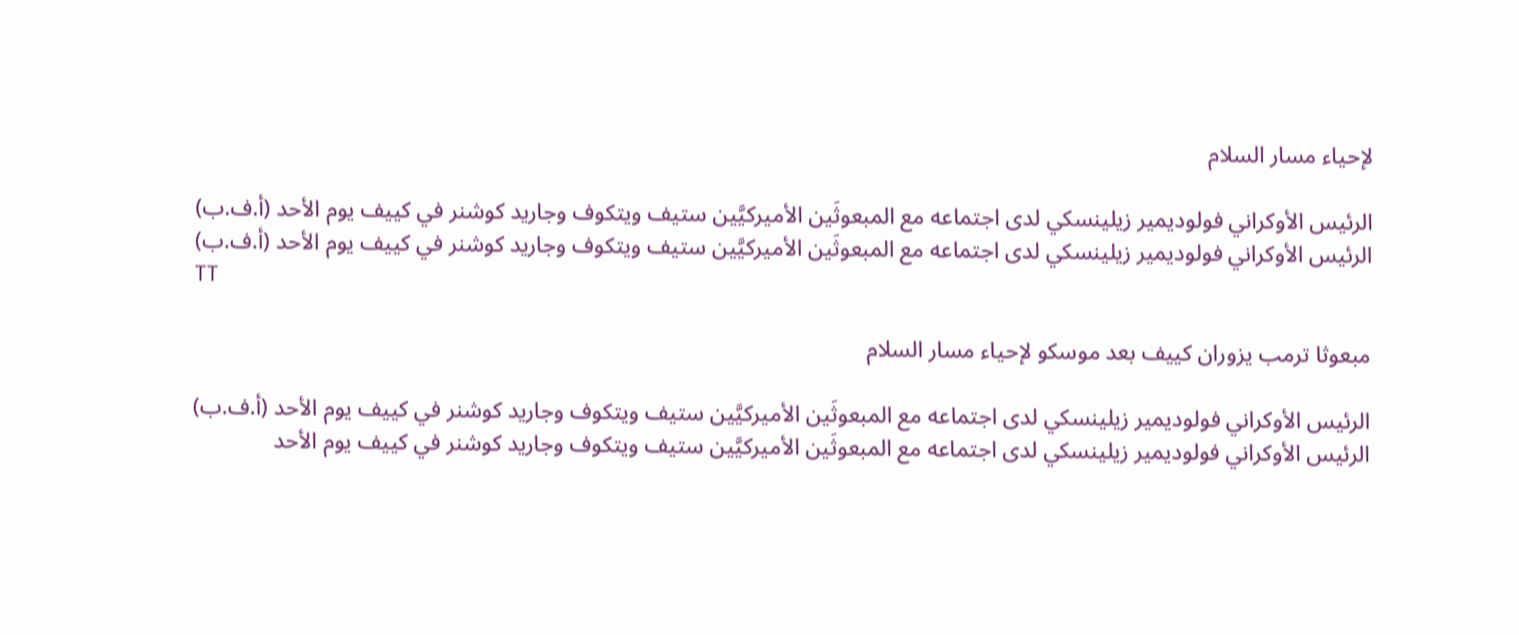لإحياء مسار السلام

الرئيس الأوكراني فولوديمير زيلينسكي لدى اجتماعه مع المبعوثَين الأميركيَّين ستيف ويتكوف وجاريد كوشنر في كييف يوم الأحد (أ.ف.ب)
الرئيس الأوكراني فولوديمير زيلينسكي لدى اجتماعه مع المبعوثَين الأميركيَّين ستيف ويتكوف وجاريد كوشنر في كييف يوم الأحد (أ.ف.ب)
TT

مبعوثا ترمب يزوران كييف بعد موسكو لإحياء مسار السلام

الرئيس الأوكراني فولوديمير زيلينسكي لدى اجتماعه مع المبعوثَين الأميركيَّين ستيف ويتكوف وجاريد كوشنر في كييف يوم الأحد (أ.ف.ب)
الرئيس الأوكراني فولوديمير زيلينسكي لدى اجتماعه مع المبعوثَين الأميركيَّين ستيف ويتكوف وجاريد كوشنر في كييف يوم الأحد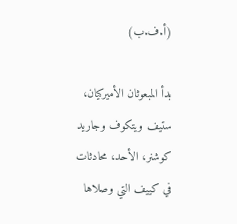(أ.ف.ب)

بدأ المبعوثان الأميركيان، ستيف ويتكوف وجاريد كوشنر، الأحد، محادثات في كييف التي وصلاها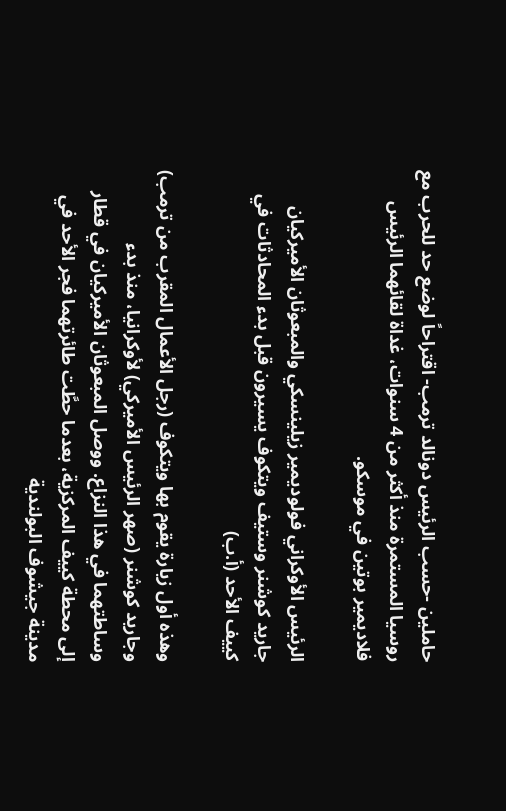حاملين -حسب الرئيس دونالد ترمب- اقتراحاً لوضع حد للحرب مع روسيا المستمرة منذ أكثر من 4 سنوات، غداة لقائهما الرئيس فلاديمير بوتين في موسكو.

الرئيس الأوكراني فولوديمير زيلينسكي والمبعوثان الأميركيان جاريد كوشنر وستيف ويتكوف يسيرون قبل بدء المحادثات في كييف الأحد (أ.ب)

وهذه أول زيارة يقوم بها ويتكوف (رجل الأعمال المقرب من ترمب) وجاريد كوشنر (صهر الرئيس الأميركي) لأوكرانيا، منذ بدء وساطتهما في هذا النزاع. ووصل المبعوثان الأميركيان في قطار إلى محطة كييف المركزية، بعدما حطَّت طائرتهما فجر الأحد في مدينة جيشوف البولندية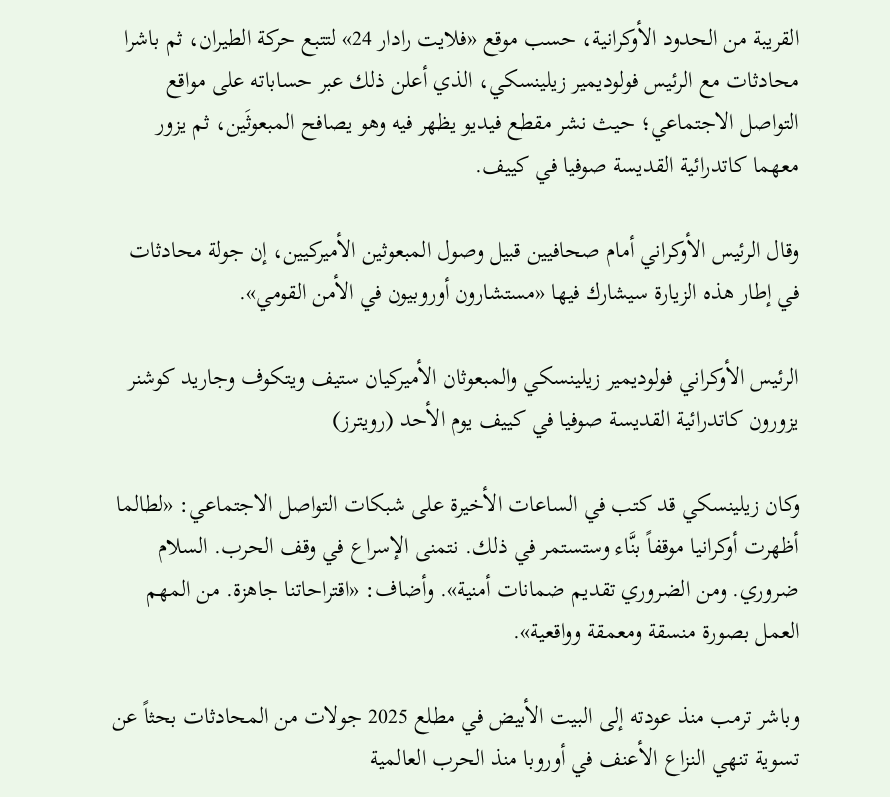القريبة من الحدود الأوكرانية، حسب موقع «فلايت رادار 24» لتتبع حركة الطيران، ثم باشرا محادثات مع الرئيس فولوديمير زيلينسكي، الذي أعلن ذلك عبر حساباته على مواقع التواصل الاجتماعي؛ حيث نشر مقطع فيديو يظهر فيه وهو يصافح المبعوثَين، ثم يزور معهما كاتدرائية القديسة صوفيا في كييف.

وقال الرئيس الأوكراني أمام صحافيين قبيل وصول المبعوثين الأميركيين، إن جولة محادثات في إطار هذه الزيارة سيشارك فيها «مستشارون أوروبيون في الأمن القومي».

الرئيس الأوكراني فولوديمير زيلينسكي والمبعوثان الأميركيان ستيف ويتكوف وجاريد كوشنر يزورون كاتدرائية القديسة صوفيا في كييف يوم الأحد (رويترز)

وكان زيلينسكي قد كتب في الساعات الأخيرة على شبكات التواصل الاجتماعي: «لطالما أظهرت أوكرانيا موقفاً بنَّاء وستستمر في ذلك. نتمنى الإسراع في وقف الحرب. السلام ضروري. ومن الضروري تقديم ضمانات أمنية». وأضاف: «اقتراحاتنا جاهزة. من المهم العمل بصورة منسقة ومعمقة وواقعية».

وباشر ترمب منذ عودته إلى البيت الأبيض في مطلع 2025 جولات من المحادثات بحثاً عن تسوية تنهي النزاع الأعنف في أوروبا منذ الحرب العالمية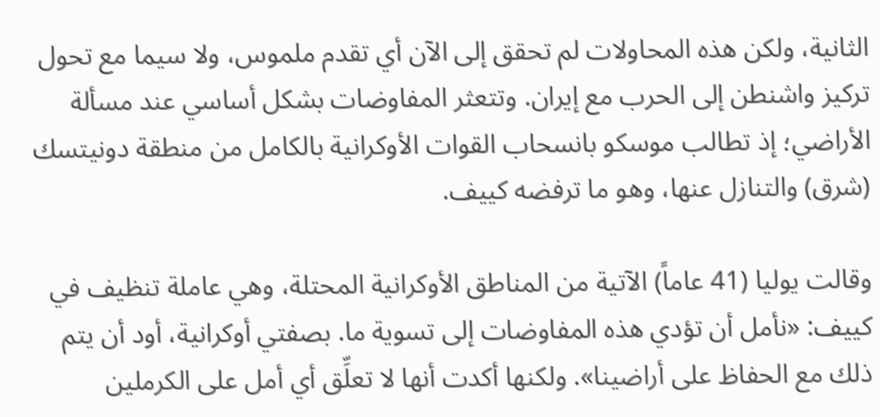الثانية، ولكن هذه المحاولات لم تحقق إلى الآن أي تقدم ملموس، ولا سيما مع تحول تركيز واشنطن إلى الحرب مع إيران. وتتعثر المفاوضات بشكل أساسي عند مسألة الأراضي؛ إذ تطالب موسكو بانسحاب القوات الأوكرانية بالكامل من منطقة دونيتسك (شرق) والتنازل عنها، وهو ما ترفضه كييف.

وقالت يوليا (41 عاماً) الآتية من المناطق الأوكرانية المحتلة، وهي عاملة تنظيف في كييف: «نأمل أن تؤدي هذه المفاوضات إلى تسوية ما. بصفتي أوكرانية، أود أن يتم ذلك مع الحفاظ على أراضينا». ولكنها أكدت أنها لا تعلِّق أي أمل على الكرملين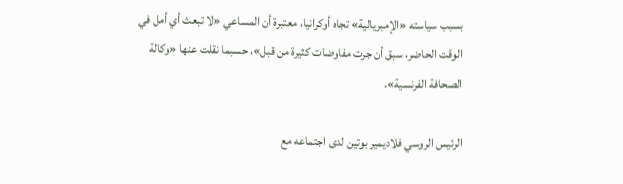بسبب سياسته «الإمبريالية» تجاه أوكرانيا، معتبرة أن المساعي «لا تبعث أي أمل في الوقت الحاضر، سبق أن جرت مفاوضات كثيرة من قبل»، حسبما نقلت عنها «وكالة الصحافة الفرنسية».

الرئيس الروسي فلاديمير بوتين لدى اجتماعه مع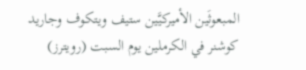المبعوثَين الأميركيَّين ستيف ويتكوف وجاريد كوشنر في الكرملين يوم السبت (رويترز)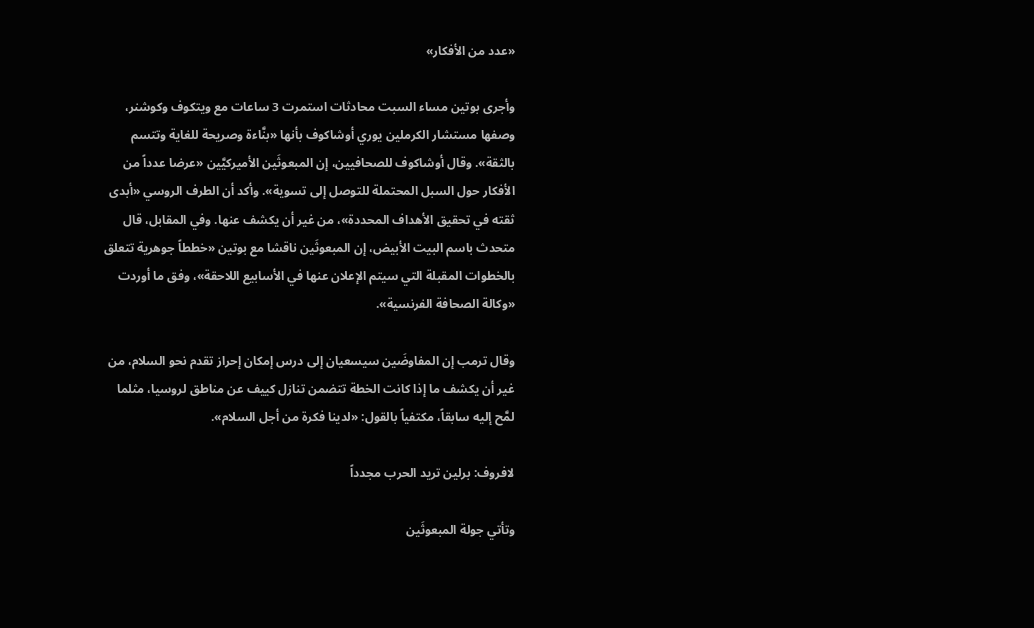«عدد من الأفكار»

وأجرى بوتين مساء السبت محادثات استمرت 3 ساعات مع ويتكوف وكوشنر، وصفها مستشار الكرملين يوري أوشاكوف بأنها «بنَّاءة وصريحة للغاية وتتسم بالثقة». وقال أوشاكوف للصحافيين، إن المبعوثَين الأميركيَّين «عرضا عدداً من الأفكار حول السبل المحتملة للتوصل إلى تسوية». وأكد أن الطرف الروسي «أبدى ثقته في تحقيق الأهداف المحددة»، من غير أن يكشف عنها. وفي المقابل، قال متحدث باسم البيت الأبيض، إن المبعوثَين ناقشا مع بوتين «خططاً جوهرية تتعلق بالخطوات المقبلة التي سيتم الإعلان عنها في الأسابيع اللاحقة»، وفق ما أوردت «وكالة الصحافة الفرنسية».

وقال ترمب إن المفاوضَين سيسعيان إلى درس إمكان إحراز تقدم نحو السلام، من غير أن يكشف ما إذا كانت الخطة تتضمن تنازل كييف عن مناطق لروسيا، مثلما لمَّح إليه سابقاً، مكتفياً بالقول: «لدينا فكرة من أجل السلام».

لافروف: برلين تريد الحرب مجدداً

وتأتي جولة المبعوثَين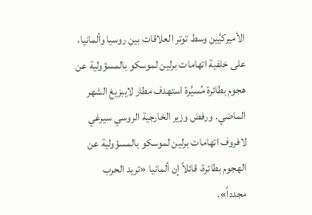الأميركيَّين وسط توتر العلاقات بين روسيا وألمانيا، على خلفية اتهامات برلين لموسكو بالمسؤولية عن هجوم بطائرة مُسيَّرة استهدف مطار لايبزيغ الشهر الماضي. ورفض وزير الخارجية الروسي سيرغي لافروف اتهامات برلين لموسكو بالمسؤولية عن الهجوم بطائرة، قائلاً إن ألمانيا «تريد الحرب مجدداً».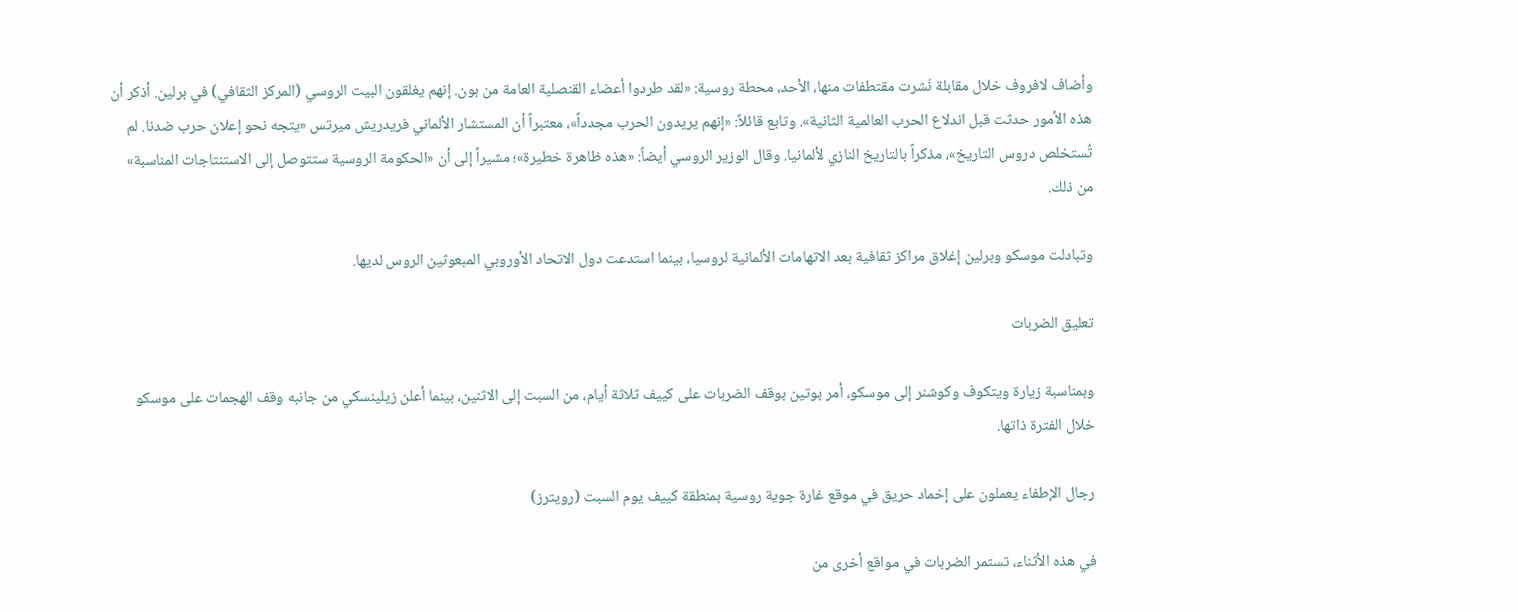وأضاف لافروف خلال مقابلة نَشرت مقتطفات منها، الأحد، محطة روسية: «لقد طردوا أعضاء القنصلية العامة من بون. إنهم يغلقون البيت الروسي (المركز الثقافي) في برلين. أذكر أن هذه الأمور حدثت قبل اندلاع الحرب العالمية الثانية». وتابع قائلاً: «إنهم يريدون الحرب مجدداً»، معتبراً أن المستشار الألماني فريدريش ميرتس «يتجه نحو إعلان حرب ضدنا. لم تُستخلص دروس التاريخ»، مذكراً بالتاريخ النازي لألمانيا. وقال الوزير الروسي أيضاً: «هذه ظاهرة خطيرة»؛ مشيراً إلى أن «الحكومة الروسية ستتوصل إلى الاستنتاجات المناسبة» من ذلك.

وتبادلت موسكو وبرلين إغلاق مراكز ثقافية بعد الاتهامات الألمانية لروسيا، بينما استدعت دول الاتحاد الأوروبي المبعوثين الروس لديها.

تعليق الضربات

وبمناسبة زيارة ويتكوف وكوشنر إلى موسكو، أمر بوتين بوقف الضربات على كييف ثلاثة أيام، من السبت إلى الاثنين، بينما أعلن زيلينسكي من جانبه وقف الهجمات على موسكو خلال الفترة ذاتها.

رجال الإطفاء يعملون على إخماد حريق في موقع غارة جوية روسية بمنطقة كييف يوم السبت (رويترز)

في هذه الأثناء، تستمر الضربات في مواقع أخرى من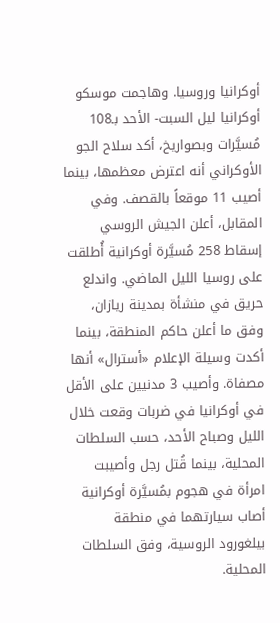أوكرانيا وروسيا. وهاجمت موسكو أوكرانيا ليل السبت- الأحد بـ108 مُسيَّرات وبصواريخ، أكد سلاح الجو الأوكراني أنه اعترض معظمها، بينما أصيب 11 موقعاً بالقصف. وفي المقابل، أعلن الجيش الروسي إسقاط 258 مُسيَّرة أوكرانية أُطلقت على روسيا الليل الماضي. واندلع حريق في منشأة بمدينة ريازان، وفق ما أعلن حاكم المنطقة، بينما أكدت وسيلة الإعلام «أسترال» أنها مصفاة. وأصيب 3 مدنيين على الأقل في أوكرانيا في ضربات وقعت خلال الليل وصباح الأحد، حسب السلطات المحلية، بينما قُتل رجل وأصيبت امرأة في هجوم بمُسيَّرة أوكرانية أصاب سيارتهما في منطقة بيلغورود الروسية، وفق السلطات المحلية.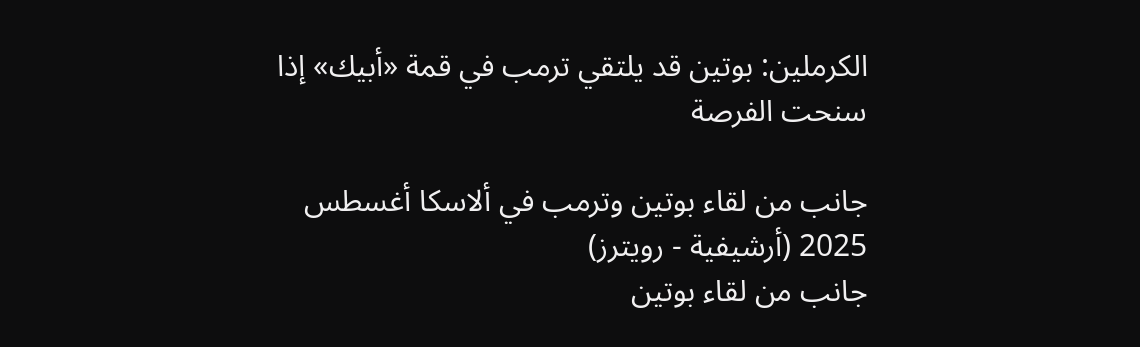الكرملين: بوتين قد يلتقي ترمب في قمة «أبيك» إذا سنحت الفرصة

جانب من لقاء بوتين وترمب في ألاسكا أغسطس 2025 (أرشيفية - رويترز)
جانب من لقاء بوتين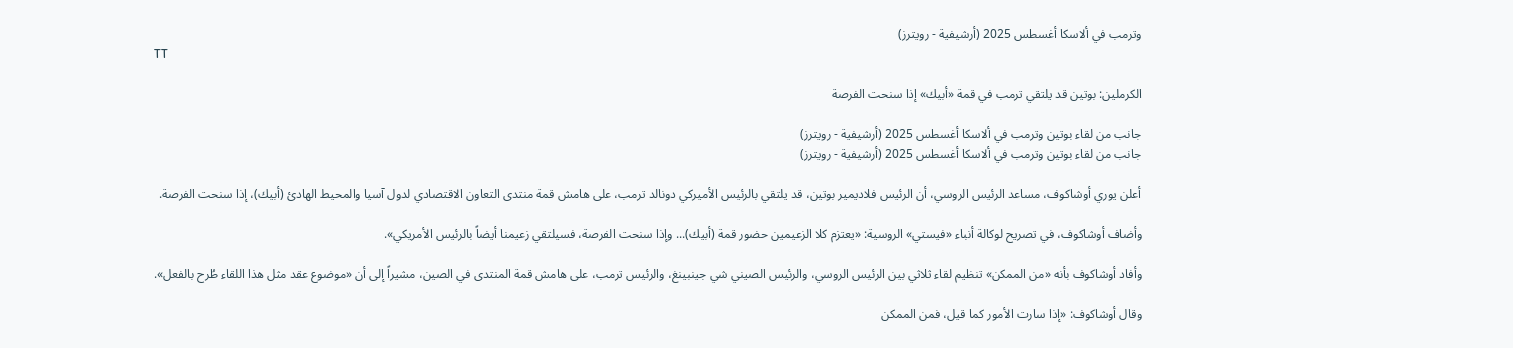وترمب في ألاسكا أغسطس 2025 (أرشيفية - رويترز)
TT

الكرملين: بوتين قد يلتقي ترمب في قمة «أبيك» إذا سنحت الفرصة

جانب من لقاء بوتين وترمب في ألاسكا أغسطس 2025 (أرشيفية - رويترز)
جانب من لقاء بوتين وترمب في ألاسكا أغسطس 2025 (أرشيفية - رويترز)

أعلن يوري أوشاكوف، مساعد الرئيس الروسي، أن الرئيس فلاديمير بوتين، قد يلتقي بالرئيس الأميركي دونالد ترمب، على هامش قمة منتدى التعاون الاقتصادي لدول آسيا والمحيط الهادئ (أبيك)، إذا سنحت الفرصة.

وأضاف أوشاكوف، في تصريح لوكالة أنباء «فيستي» الروسية: «يعتزم كلا الزعيمين حضور قمة (أبيك)... وإذا سنحت الفرصة، فسيلتقي زعيمنا أيضاً بالرئيس الأمريكي».

وأفاد أوشاكوف بأنه «من الممكن» تنظيم لقاء ثلاثي بين الرئيس الروسي، والرئيس الصيني شي جينبينغ، والرئيس ترمب، على هامش قمة المنتدى في الصين، مشيراً إلى أن «موضوع عقد مثل هذا اللقاء طُرح بالفعل».

وقال أوشاكوف: «إذا سارت الأمور كما قيل، فمن الممكن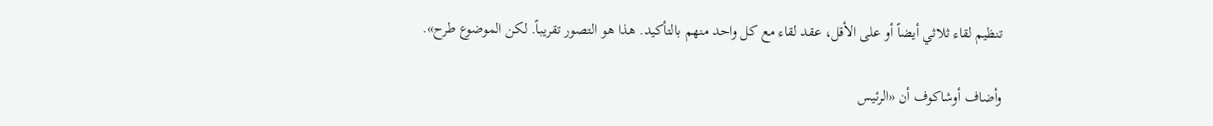تنظيم لقاء ثلاثي أيضاً أو على الأقل، عقد لقاء مع كل واحد منهم بالتأكيد. هذا هو التصور تقريباً. لكن الموضوع طرح».

وأضاف أوشاكوف أن «الرئيس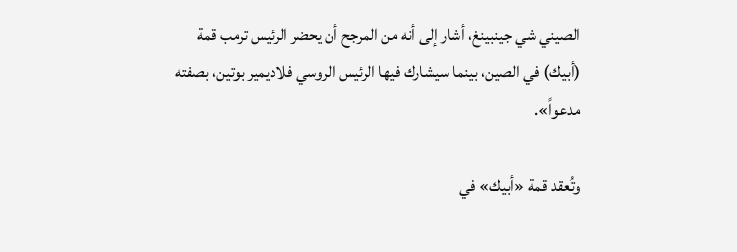الصيني شي جينبينغ، أشار إلى أنه من المرجح أن يحضر الرئيس ترمب قمة (أبيك) في الصين، بينما سيشارك فيها الرئيس الروسي فلاديمير بوتين، بصفته مدعواً».

وتُعقد قمة «أبيك» في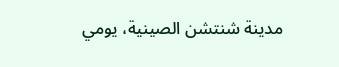مدينة شنتشن الصينية، يومي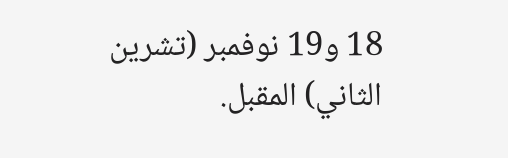18 و19 نوفمبر (تشرين الثاني) المقبل.